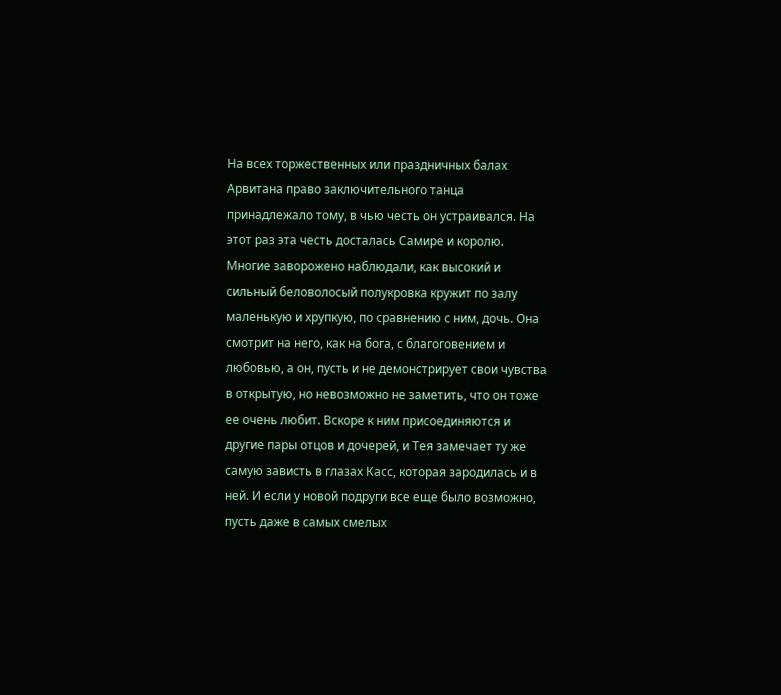На всех торжественных или праздничных балах Арвитана право заключительного танца принадлежало тому, в чью честь он устраивался. На этот раз эта честь досталась Самире и королю.
Многие заворожено наблюдали, как высокий и сильный беловолосый полукровка кружит по залу маленькую и хрупкую, по сравнению с ним, дочь. Она смотрит на него, как на бога, с благоговением и любовью, а он, пусть и не демонстрирует свои чувства в открытую, но невозможно не заметить, что он тоже ее очень любит. Вскоре к ним присоединяются и другие пары отцов и дочерей, и Тея замечает ту же самую зависть в глазах Касс, которая зародилась и в ней. И если у новой подруги все еще было возможно, пусть даже в самых смелых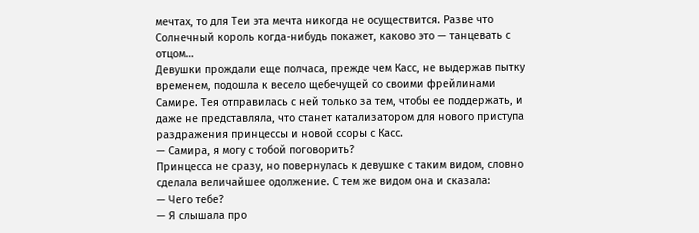мечтах, то для Теи эта мечта никогда не осуществится. Разве что Солнечный король когда-нибудь покажет, каково это — танцевать с отцом…
Девушки прождали еще полчаса, прежде чем Касс, не выдержав пытку временем, подошла к весело щебечущей со своими фрейлинами Самире. Тея отправилась с ней только за тем, чтобы ее поддержать, и даже не представляла, что станет катализатором для нового приступа раздражения принцессы и новой ссоры с Касс.
— Самира, я могу с тобой поговорить?
Принцесса не сразу, но повернулась к девушке с таким видом, словно сделала величайшее одолжение. С тем же видом она и сказала:
— Чего тебе?
— Я слышала про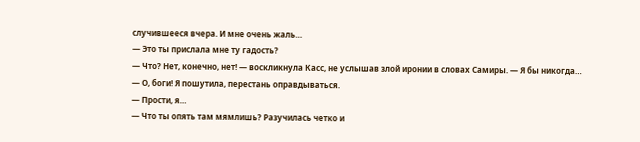случившееся вчера. И мне очень жаль…
— Это ты прислала мне ту гадость?
— Что? Нет, конечно, нет! — воскликнула Касс, не услышав злой иронии в словах Самиры. — Я бы никогда…
— О, боги! Я пошутила, перестань оправдываться.
— Прости, я…
— Что ты опять там мямлишь? Разучилась четко и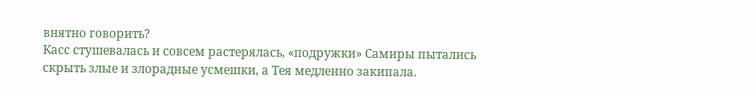внятно говорить?
Касс стушевалась и совсем растерялась, «подружки» Самиры пытались скрыть злые и злорадные усмешки, а Тея медленно закипала.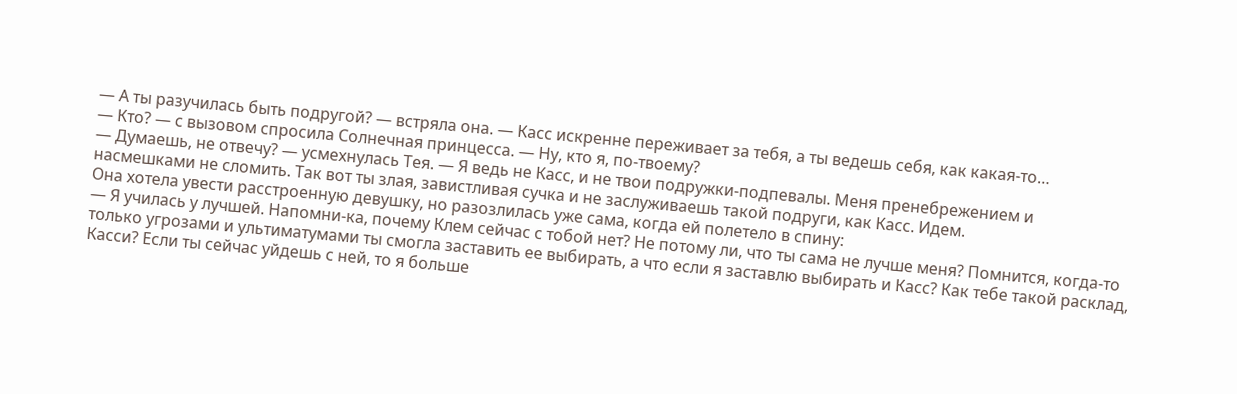— А ты разучилась быть подругой? — встряла она. — Касс искренне переживает за тебя, а ты ведешь себя, как какая-то…
— Кто? — с вызовом спросила Солнечная принцесса. — Ну, кто я, по-твоему?
— Думаешь, не отвечу? — усмехнулась Тея. — Я ведь не Касс, и не твои подружки-подпевалы. Меня пренебрежением и насмешками не сломить. Так вот ты злая, завистливая сучка и не заслуживаешь такой подруги, как Касс. Идем.
Она хотела увести расстроенную девушку, но разозлилась уже сама, когда ей полетело в спину:
— Я училась у лучшей. Напомни-ка, почему Клем сейчас с тобой нет? Не потому ли, что ты сама не лучше меня? Помнится, когда-то только угрозами и ультиматумами ты смогла заставить ее выбирать, а что если я заставлю выбирать и Касс? Как тебе такой расклад, Касси? Если ты сейчас уйдешь с ней, то я больше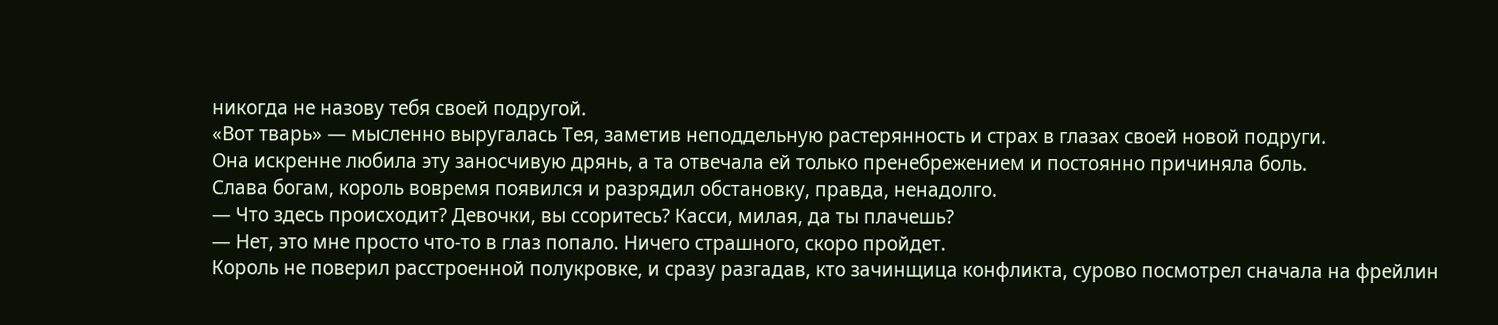никогда не назову тебя своей подругой.
«Вот тварь» — мысленно выругалась Тея, заметив неподдельную растерянность и страх в глазах своей новой подруги.
Она искренне любила эту заносчивую дрянь, а та отвечала ей только пренебрежением и постоянно причиняла боль.
Слава богам, король вовремя появился и разрядил обстановку, правда, ненадолго.
— Что здесь происходит? Девочки, вы ссоритесь? Касси, милая, да ты плачешь?
— Нет, это мне просто что-то в глаз попало. Ничего страшного, скоро пройдет.
Король не поверил расстроенной полукровке, и сразу разгадав, кто зачинщица конфликта, сурово посмотрел сначала на фрейлин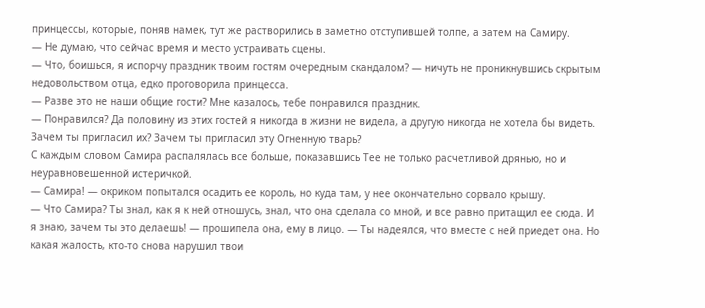принцессы, которые, поняв намек, тут же растворились в заметно отступившей толпе, а затем на Самиру.
— Не думаю, что сейчас время и место устраивать сцены.
— Что, боишься, я испорчу праздник твоим гостям очередным скандалом? — ничуть не проникнувшись скрытым недовольством отца, едко проговорила принцесса.
— Разве это не наши общие гости? Мне казалось, тебе понравился праздник.
— Понравился? Да половину из этих гостей я никогда в жизни не видела, а другую никогда не хотела бы видеть. Зачем ты пригласил их? Зачем ты пригласил эту Огненную тварь?
С каждым словом Самира распалялась все больше, показавшись Тее не только расчетливой дрянью, но и неуравновешенной истеричкой.
— Самира! — окриком попытался осадить ее король, но куда там, у нее окончательно сорвало крышу.
— Что Самира? Ты знал, как я к ней отношусь, знал, что она сделала со мной, и все равно притащил ее сюда. И я знаю, зачем ты это делаешь! — прошипела она, ему в лицо. — Ты надеялся, что вместе с ней приедет она. Но какая жалость, кто-то снова нарушил твои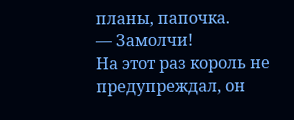планы, папочка.
— Замолчи!
На этот раз король не предупреждал, он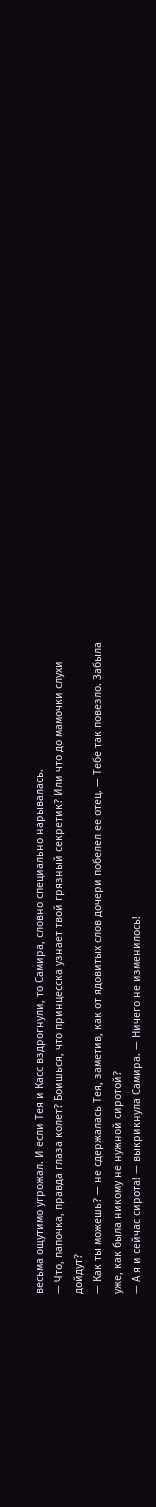весьма ощутимо угрожал. И если Тея и Касс вздрогнули, то Самира, словно специально нарывалась.
— Что, папочка, правда глаза колет? Боишься, что принцесска узнает твой грязный секретик? Или что до мамочки слухи дойдут?
— Как ты можешь? — не сдержалась Тея, заметив, как от ядовитых слов дочери побелел ее отец. — Тебе так повезло. Забыла уже, как была никому не нужной сиротой?
— А я и сейчас сирота! — выкрикнула Самира. — Ничего не изменилось!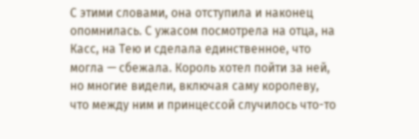С этими словами, она отступила и наконец опомнилась. С ужасом посмотрела на отца, на Касс, на Тею и сделала единственное, что могла — сбежала. Король хотел пойти за ней, но многие видели, включая саму королеву, что между ним и принцессой случилось что-то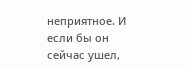неприятное. И если бы он сейчас ушел,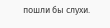пошли бы слухи.